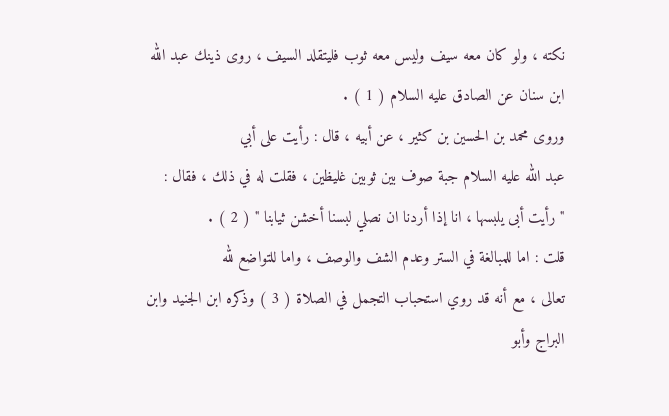نكته ، ولو كان معه سيف وليس معه ثوب فليتقلد السيف ، روى ذينك عبد الله
ابن سنان عن الصادق عليه السلام ( 1 ) .
وروى محمد بن الحسين بن كثير ، عن أبيه ، قال : رأيت على أبي
عبد الله عليه السلام جبة صوف بين ثوبين غليظين ، فقلت له في ذلك ، فقال :
" رأيت أبى يلبسها ، انا إذا أردنا ان نصلي لبسنا أخشن ثيابنا " ( 2 ) .
قلت : اما للمبالغة في الستر وعدم الشف والوصف ، واما للتواضع لله
تعالى ، مع أنه قد روي استحباب التجمل في الصلاة ( 3 ) وذكره ابن الجنيد وابن
البراج وأبو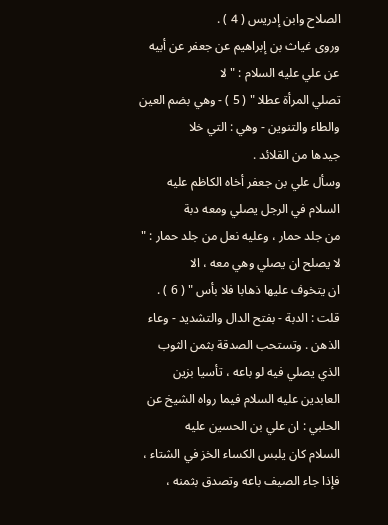الصلاح وابن إدريس ( 4 ) .
وروى غياث بن إبراهيم عن جعفر عن أبيه عن علي عليه السلام : " لا
تصلي المرأة عطلا " ( 5 ) - وهي بضم العين والطاء والتنوين - وهي : التي خلا
جيدها من القلائد .
وسأل علي بن جعفر أخاه الكاظم عليه السلام في الرجل يصلي ومعه دبة
من جلد حمار ، وعليه نعل من جلد حمار : " لا يصلح ان يصلي وهي معه ، الا
ان يتخوف عليها ذهابا فلا بأس " ( 6 ) .
قلت : الدبة - بفتح الدال والتشديد - وعاء الذهن . وتستحب الصدقة بثمن الثوب الذي يصلي فيه لو باعه ، تأسيا بزين
العابدين عليه السلام فيما رواه الشيخ عن الحلبي : ان علي بن الحسين عليه
السلام كان يلبس الكساء الخز في الشتاء ، فإذا جاء الصيف باعه وتصدق بثمنه ،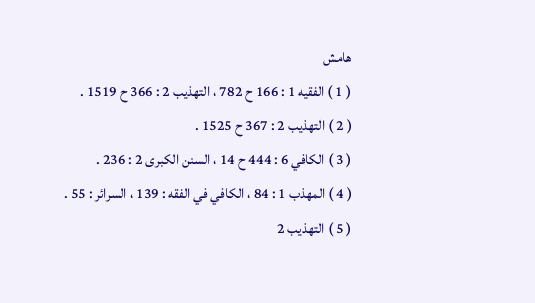هامش
( 1 ) الفقيه 1 : 166 ح 782 ، التهذيب 2 : 366 ح 1519 .
( 2 ) التهذيب 2 : 367 ح 1525 .
( 3 ) الكافي 6 : 444 ح 14 ، السنن الكبرى 2 : 236 .
( 4 ) المهذب 1 : 84 ، الكافي في الفقه : 139 ، السرائر : 55 .
( 5 ) التهذيب 2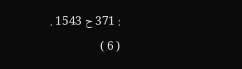: 371 ح 1543 .
( 6 )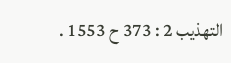التهذيب 2 : 373 ح 1553 .